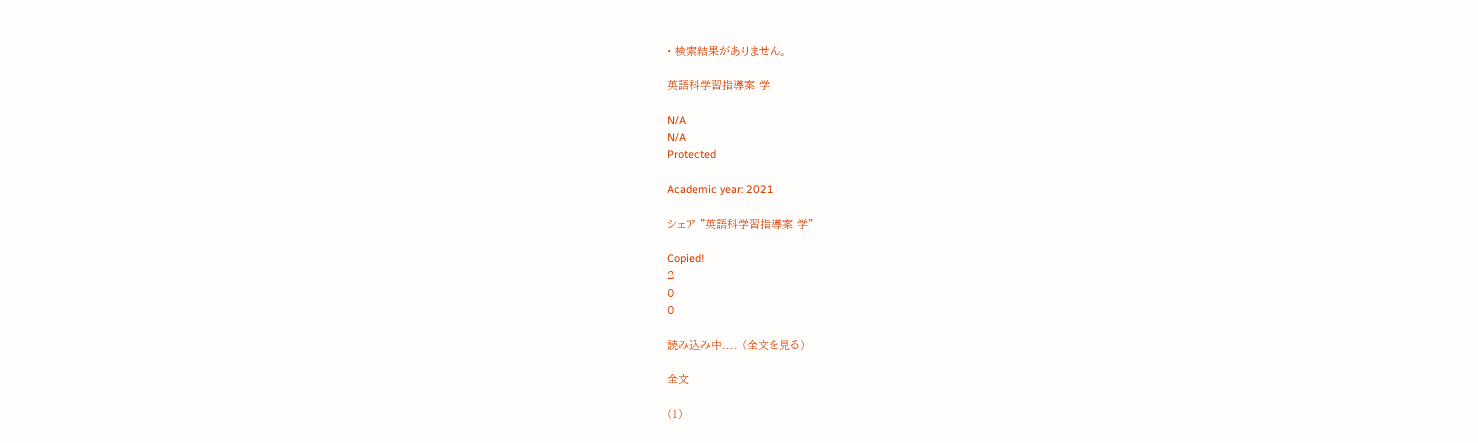• 検索結果がありません。

英語科学習指導案 学

N/A
N/A
Protected

Academic year: 2021

シェア "英語科学習指導案 学"

Copied!
2
0
0

読み込み中.... (全文を見る)

全文

(1)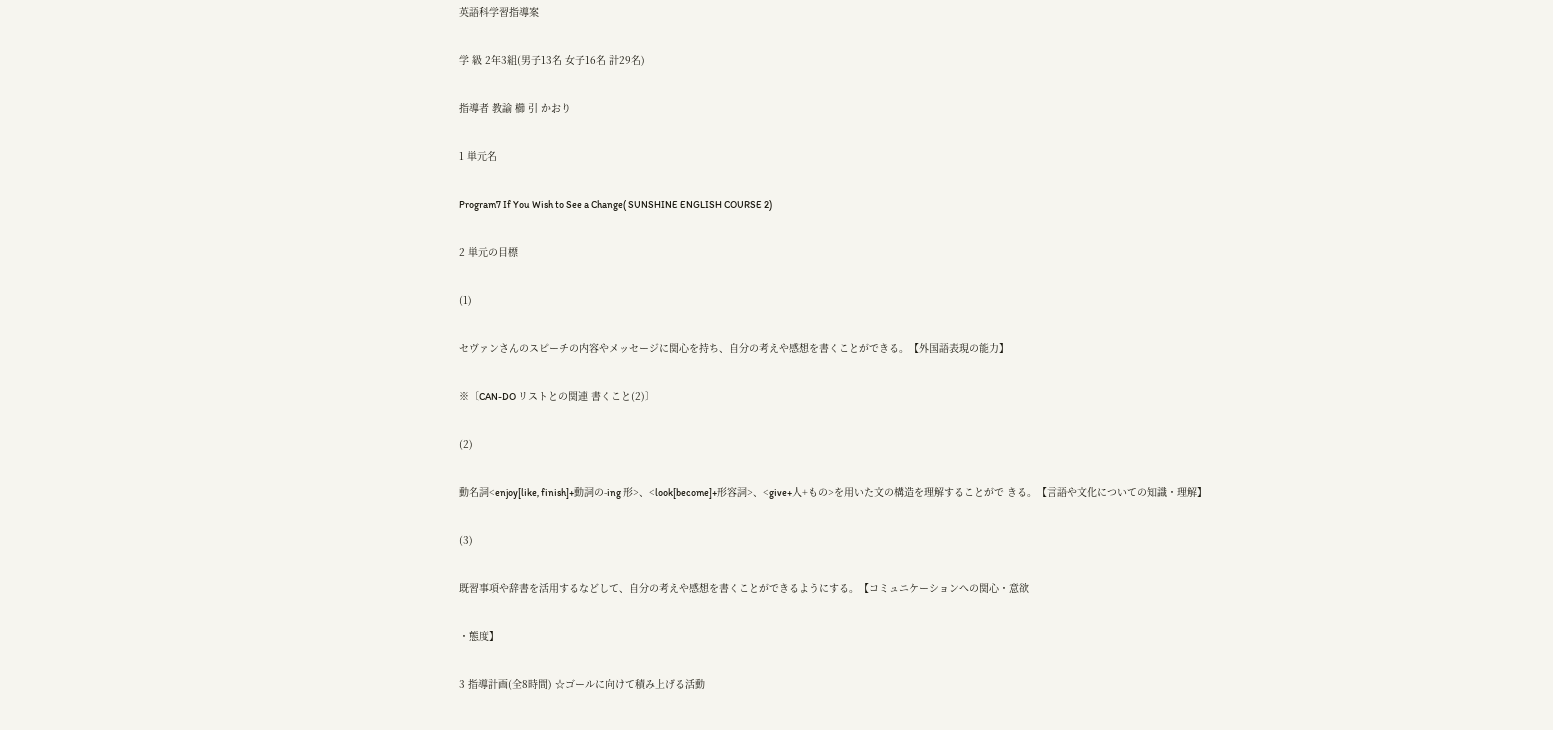英語科学習指導案

学 級 2年3組(男子13名 女子16名 計29名)

指導者 教諭 櫛 引 かおり

1 単元名

Program7 If You Wish to See a Change( SUNSHINE ENGLISH COURSE 2)

2 単元の目標

(1)

セヴァンさんのスピーチの内容やメッセージに関心を持ち、自分の考えや感想を書くことができる。【外国語表現の能力】

※〔CAN-DO リストとの関連 書くこと(2)〕

(2)

動名詞<enjoy[like, finish]+動詞の-ing 形>、<look[become]+形容詞>、<give+人+もの>を用いた文の構造を理解することがで きる。【言語や文化についての知識・理解】

(3)

既習事項や辞書を活用するなどして、自分の考えや感想を書くことができるようにする。【コミュニケーションへの関心・意欲

・態度】

3 指導計画(全8時間) ☆ゴールに向けて積み上げる活動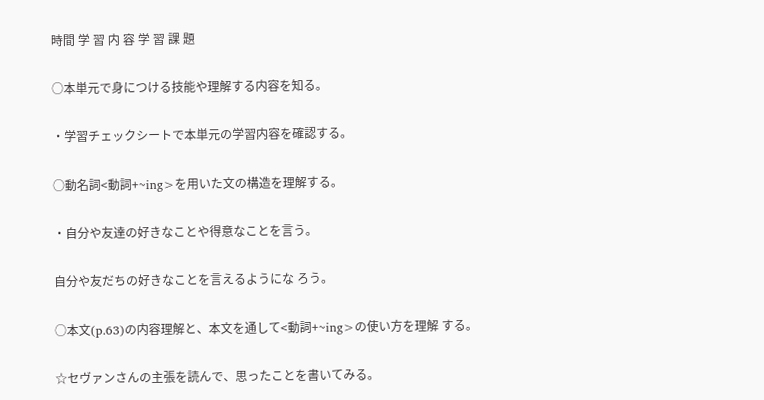時間 学 習 内 容 学 習 課 題

○本単元で身につける技能や理解する内容を知る。

・学習チェックシートで本単元の学習内容を確認する。

○動名詞<動詞+~ing>を用いた文の構造を理解する。

・自分や友達の好きなことや得意なことを言う。

自分や友だちの好きなことを言えるようにな ろう。

○本文(p.63)の内容理解と、本文を通して<動詞+~ing>の使い方を理解 する。

☆セヴァンさんの主張を読んで、思ったことを書いてみる。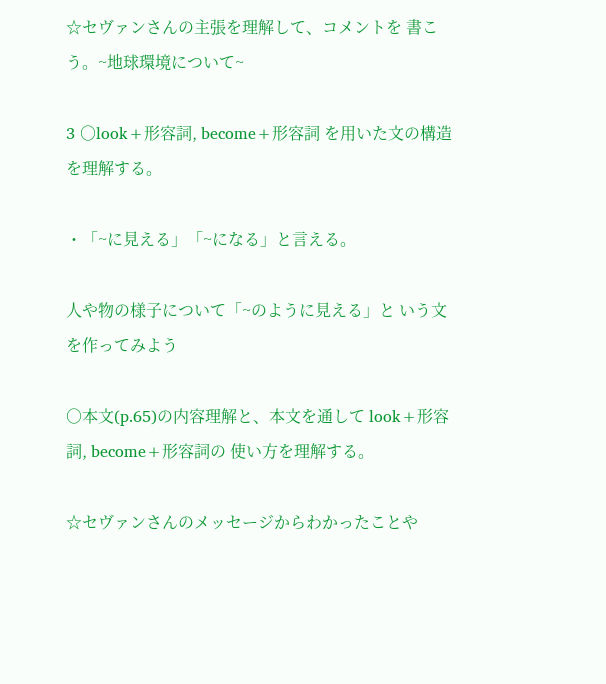☆セヴァンさんの主張を理解して、コメントを 書こう。~地球環境について~

3 ○look+形容詞, become+形容詞 を用いた文の構造を理解する。

・「~に見える」「~になる」と言える。

人や物の様子について「~のように見える」と いう文を作ってみよう

○本文(p.65)の内容理解と、本文を通して look+形容詞, become+形容詞の 使い方を理解する。

☆セヴァンさんのメッセージからわかったことや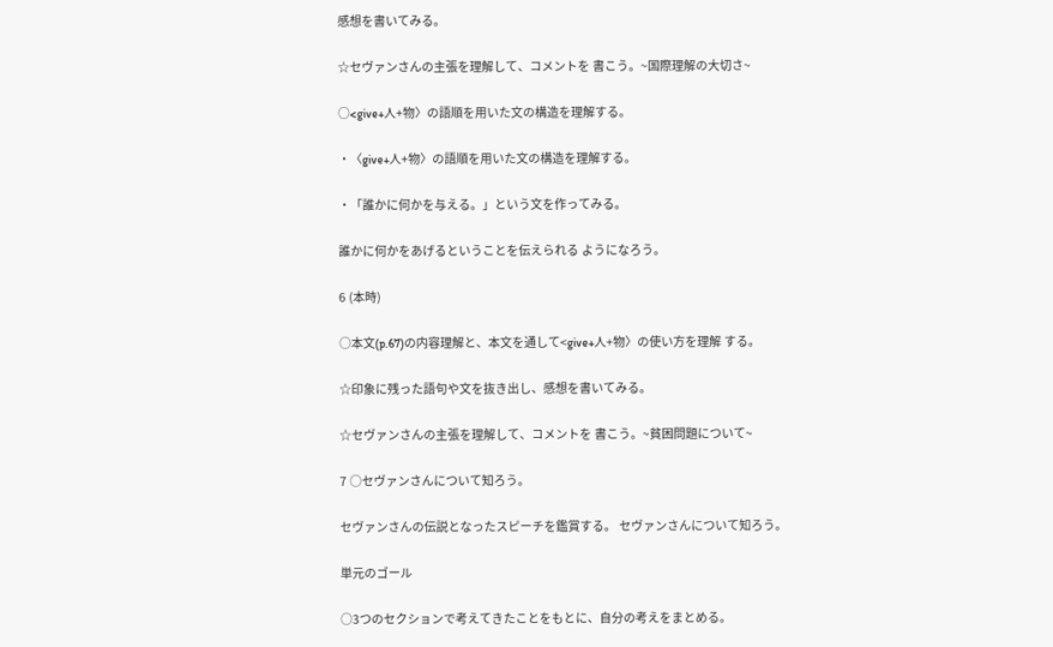感想を書いてみる。

☆セヴァンさんの主張を理解して、コメントを 書こう。~国際理解の大切さ~

○<give+人+物〉の語順を用いた文の構造を理解する。

・〈give+人+物〉の語順を用いた文の構造を理解する。

・「誰かに何かを与える。」という文を作ってみる。

誰かに何かをあげるということを伝えられる ようになろう。

6 (本時)

○本文(p.67)の内容理解と、本文を通して<give+人+物〉の使い方を理解 する。

☆印象に残った語句や文を抜き出し、感想を書いてみる。

☆セヴァンさんの主張を理解して、コメントを 書こう。~貧困問題について~

7 ○セヴァンさんについて知ろう。

セヴァンさんの伝説となったスピーチを鑑賞する。 セヴァンさんについて知ろう。

単元のゴール

○3つのセクションで考えてきたことをもとに、自分の考えをまとめる。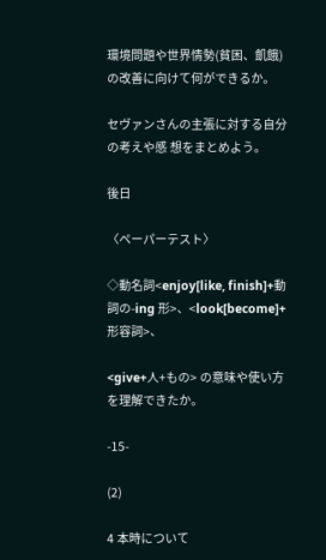環境問題や世界情勢(貧困、飢餓)の改善に向けて何ができるか。

セヴァンさんの主張に対する自分の考えや感 想をまとめよう。

後日

〈ペーパーテスト〉

◇動名詞<enjoy[like, finish]+動詞の-ing 形>、<look[become]+形容詞>、

<give+人+もの> の意味や使い方を理解できたか。

-15-

(2)

4 本時について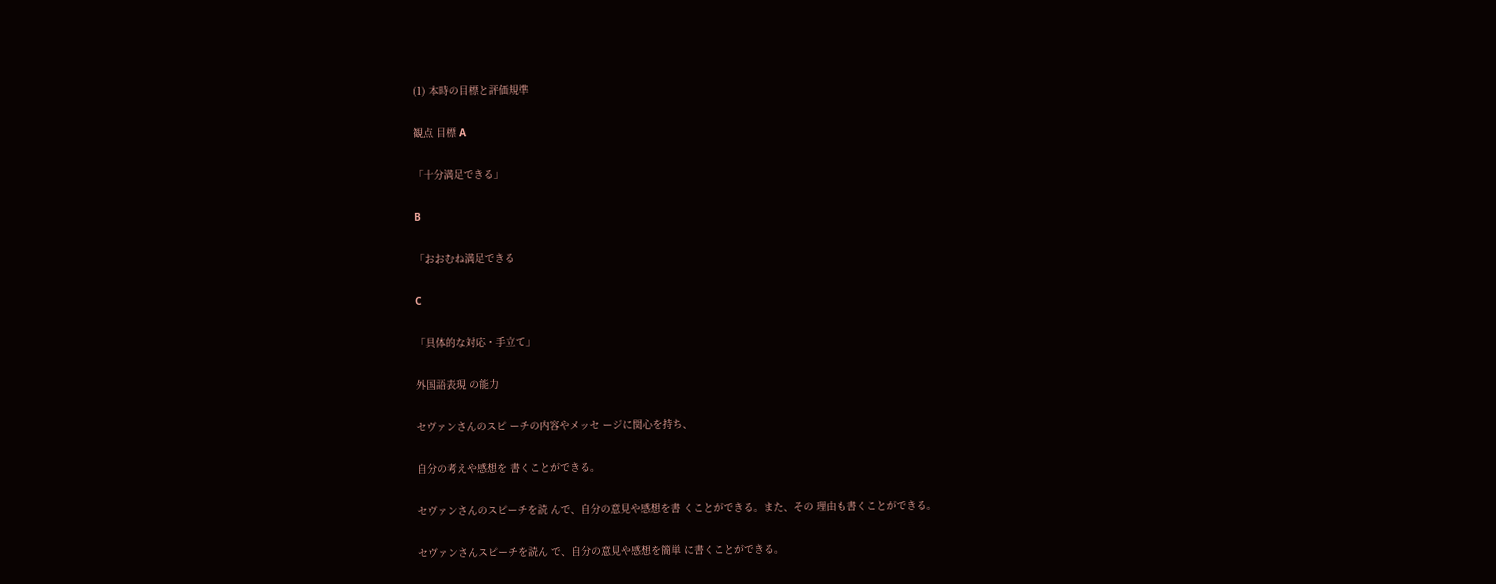(1) 本時の目標と評価規準

観点 目標 A

「十分満足できる」

B

「おおむね満足できる

C

「具体的な対応・手立て」

外国語表現 の能力

セヴァンさんのスピ ーチの内容やメッセ ージに関心を持ち、

自分の考えや感想を 書くことができる。

セヴァンさんのスピーチを読 んで、自分の意見や感想を書 くことができる。また、その 理由も書くことができる。

セヴァンさんスピーチを読ん で、自分の意見や感想を簡単 に書くことができる。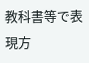教科書等で表現方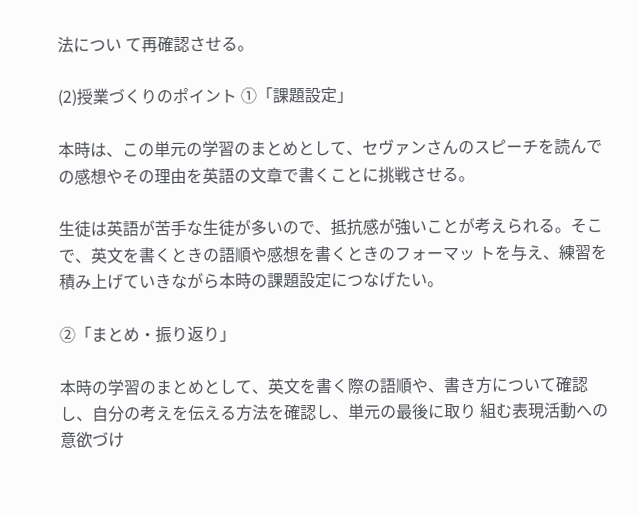法につい て再確認させる。

(2)授業づくりのポイント ①「課題設定」

本時は、この単元の学習のまとめとして、セヴァンさんのスピーチを読んでの感想やその理由を英語の文章で書くことに挑戦させる。

生徒は英語が苦手な生徒が多いので、抵抗感が強いことが考えられる。そこで、英文を書くときの語順や感想を書くときのフォーマッ トを与え、練習を積み上げていきながら本時の課題設定につなげたい。

②「まとめ・振り返り」

本時の学習のまとめとして、英文を書く際の語順や、書き方について確認し、自分の考えを伝える方法を確認し、単元の最後に取り 組む表現活動への意欲づけ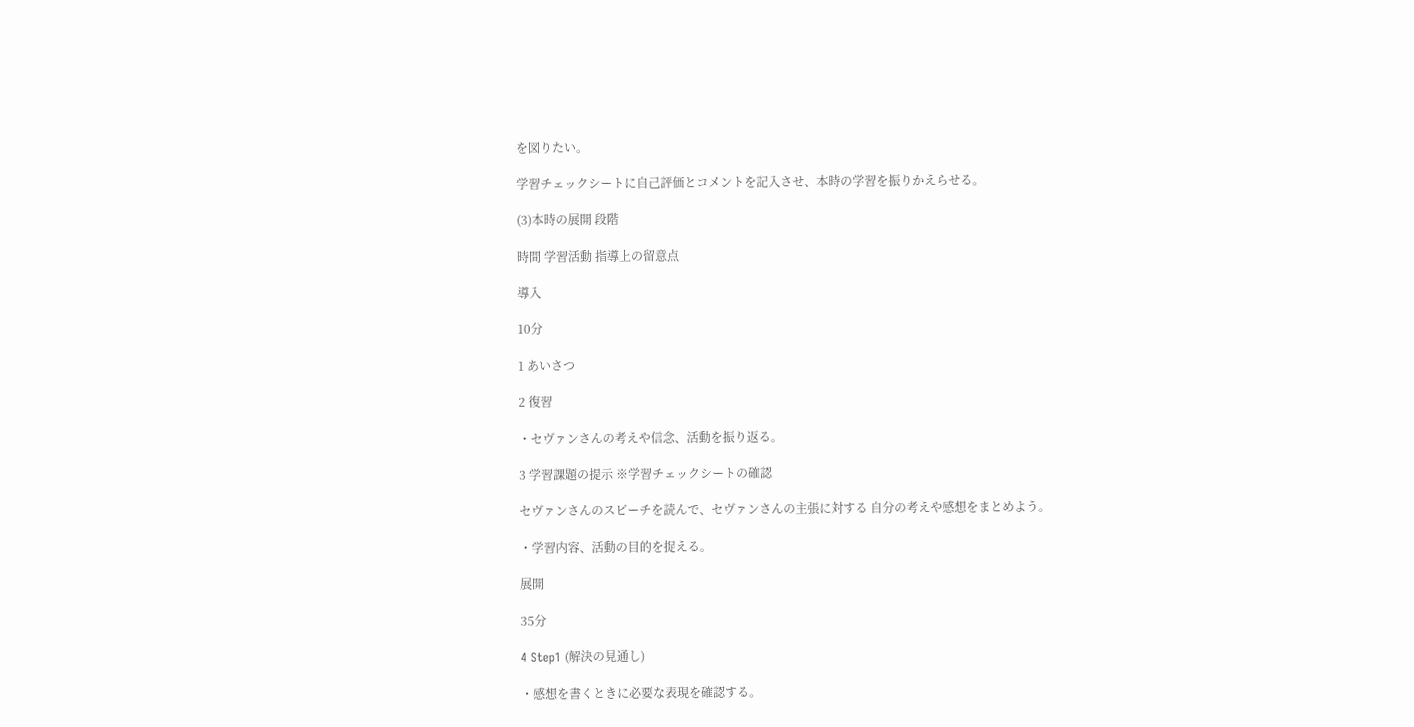を図りたい。

学習チェックシートに自己評価とコメントを記入させ、本時の学習を振りかえらせる。

(3)本時の展開 段階

時間 学習活動 指導上の留意点

導入

10分

1 あいさつ

2 復習

・セヴァンさんの考えや信念、活動を振り返る。

3 学習課題の提示 ※学習チェックシートの確認

セヴァンさんのスピーチを読んで、セヴァンさんの主張に対する 自分の考えや感想をまとめよう。

・学習内容、活動の目的を捉える。

展開

35分

4 Step1 (解決の見通し)

・感想を書くときに必要な表現を確認する。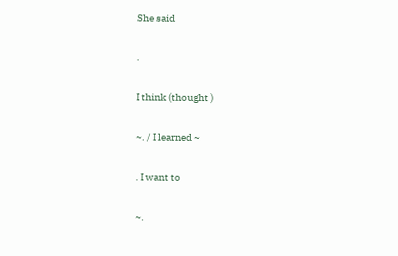She said

.

I think (thought )

~. / I learned ~

. I want to

~.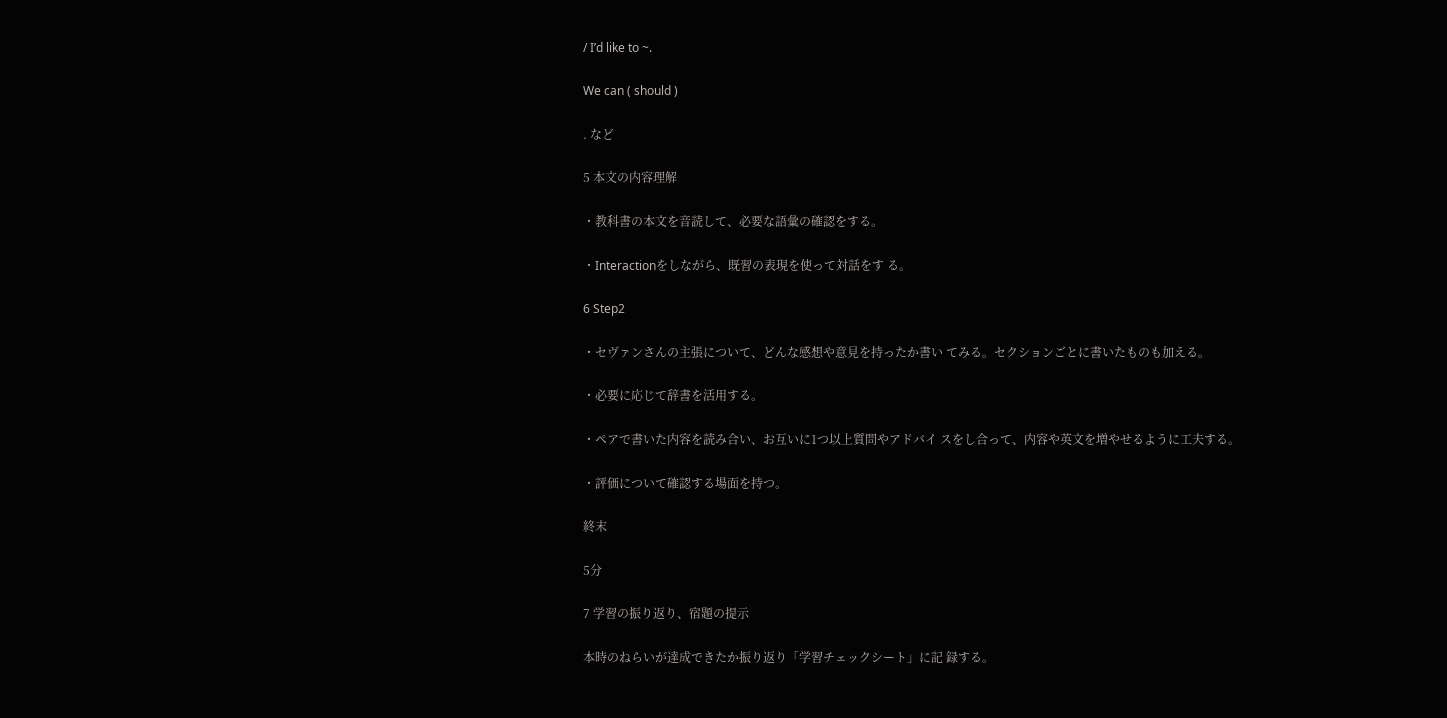/ I’d like to ~.

We can ( should )

. など

5 本文の内容理解

・教科書の本文を音読して、必要な語彙の確認をする。

・Interactionをしながら、既習の表現を使って対話をす る。

6 Step2

・セヴァンさんの主張について、どんな感想や意見を持ったか書い てみる。セクションごとに書いたものも加える。

・必要に応じて辞書を活用する。

・ペアで書いた内容を読み合い、お互いに1つ以上質問やアドバイ スをし合って、内容や英文を増やせるように工夫する。

・評価について確認する場面を持つ。

終末

5分

7 学習の振り返り、宿題の提示

本時のねらいが達成できたか振り返り「学習チェックシート」に記 録する。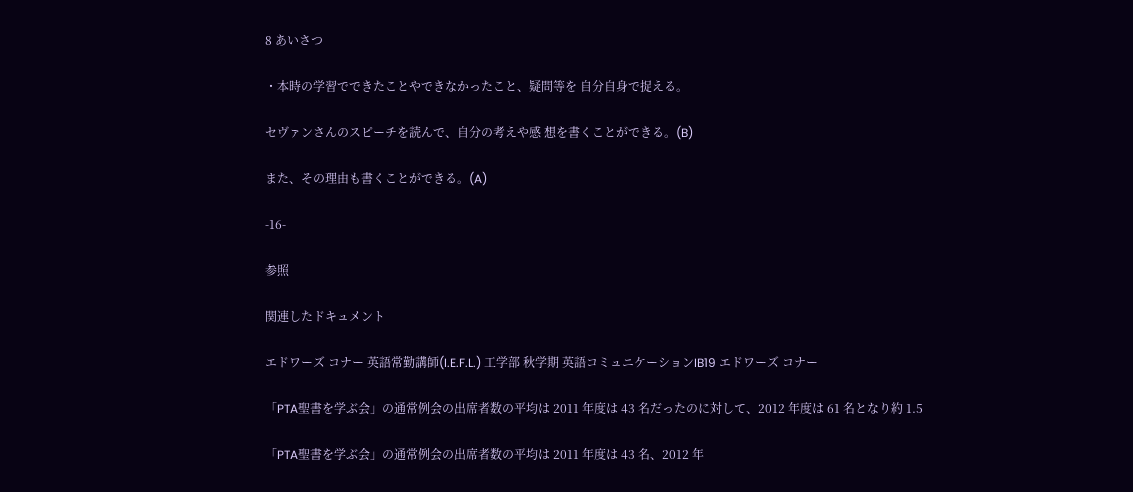8 あいさつ

・本時の学習でできたことやできなかったこと、疑問等を 自分自身で捉える。

セヴァンさんのスピーチを読んで、自分の考えや感 想を書くことができる。(B)

また、その理由も書くことができる。(A)

-16-

参照

関連したドキュメント

エドワーズ コナー 英語常勤講師(I.E.F.L.) 工学部 秋学期 英語コミュニケーションIB19 エドワーズ コナー

「PTA聖書を学ぶ会」の通常例会の出席者数の平均は 2011 年度は 43 名だったのに対して、2012 年度は 61 名となり約 1.5

「PTA聖書を学ぶ会」の通常例会の出席者数の平均は 2011 年度は 43 名、2012 年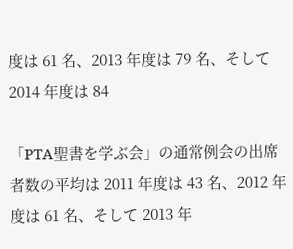度は 61 名、2013 年度は 79 名、そして 2014 年度は 84

「PTA聖書を学ぶ会」の通常例会の出席者数の平均は 2011 年度は 43 名、2012 年度は 61 名、そして 2013 年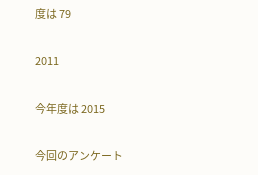度は 79

2011

今年度は 2015

今回のアンケート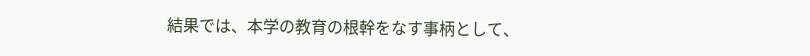結果では、本学の教育の根幹をなす事柄として、